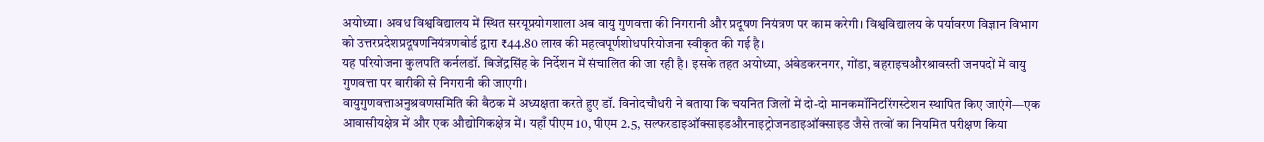अयोध्या। अवध विश्वविद्यालय में स्थित सरयूप्रयोगशाला अब वायु गुणवत्ता की निगरानी और प्रदूषण नियंत्रण पर काम करेगी। विश्वविद्यालय के पर्यावरण विज्ञान विभाग को उत्तरप्रदेशप्रदूषणनियंत्रणबोर्ड द्वारा ₹44.80 लाख की महत्वपूर्णशोधपरियोजना स्वीकृत की गई है।
यह परियोजना कुलपति कर्नलडॉ. बिजेंद्रसिंह के निर्देशन में संचालित की जा रही है। इसके तहत अयोध्या, अंबेडकरनगर, गोंडा, बहराइचऔरश्रावस्ती जनपदों में वायु गुणवत्ता पर बारीकी से निगरानी की जाएगी।
वायुगुणवत्ताअनुश्रवणसमिति की बैठक में अध्यक्षता करते हुए डॉ. विनोदचौधरी ने बताया कि चयनित जिलों में दो-दो मानकमॉनिटरिंगस्टेशन स्थापित किए जाएंगे—एक आवासीयक्षेत्र में और एक औद्योगिकक्षेत्र में। यहाँ पीएम 10, पीएम 2.5, सल्फरडाइऑक्साइडऔरनाइट्रोजनडाइऑक्साइड जैसे तत्वों का नियमित परीक्षण किया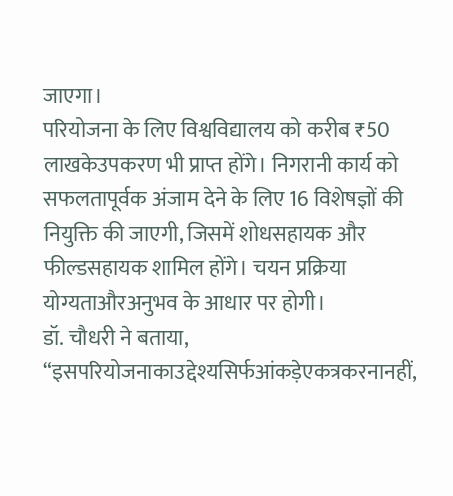जाएगा।
परियोजना के लिए विश्वविद्यालय को करीब ₹50 लाखकेउपकरण भी प्राप्त होंगे। निगरानी कार्य को सफलतापूर्वक अंजाम देने के लिए 16 विशेषज्ञों की नियुक्ति की जाएगी, जिसमें शोधसहायक और फील्डसहायक शामिल होंगे। चयन प्रक्रिया योग्यताऔरअनुभव के आधार पर होगी।
डॉ. चौधरी ने बताया, “इसपरियोजनाकाउद्देश्यसिर्फआंकड़ेएकत्रकरनानहीं,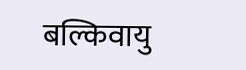बल्किवायु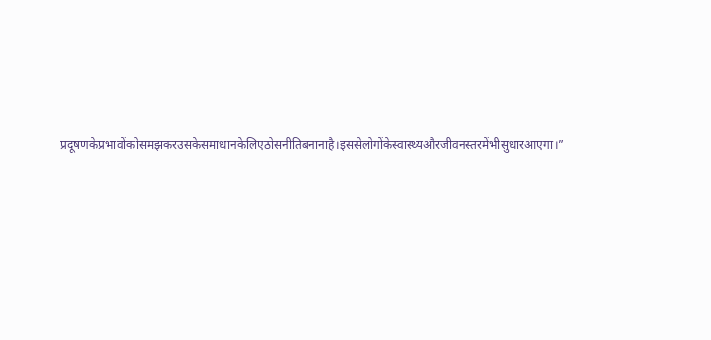प्रदूषणकेप्रभावोंकोसमझकरउसकेसमाधानकेलिएठोसनीतिबनानाहै।इससेलोगोंकेस्वास्थ्यऔरजीवनस्तरमेंभीसुधारआएगा।”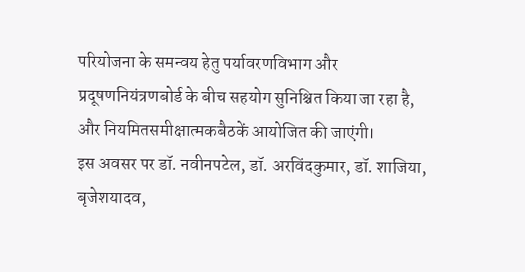परियोजना के समन्वय हेतु पर्यावरणविभाग और प्रदूषणनियंत्रणबोर्ड के बीच सहयोग सुनिश्चित किया जा रहा है, और नियमितसमीक्षात्मकबैठकें आयोजित की जाएंगी।
इस अवसर पर डॉ. नवीनपटेल, डॉ. अरविंदकुमार, डॉ. शाजिया, बृजेशयादव,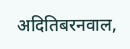अदितिबरनवाल,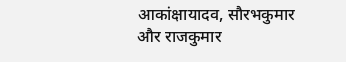आकांक्षायादव, सौरभकुमार और राजकुमार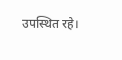उपस्थित रहे।